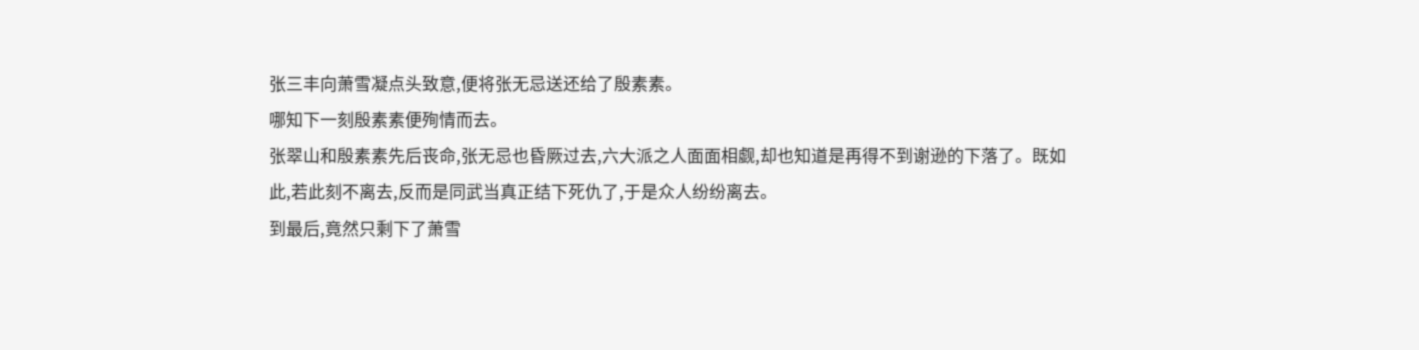张三丰向萧雪凝点头致意,便将张无忌送还给了殷素素。
哪知下一刻殷素素便殉情而去。
张翠山和殷素素先后丧命,张无忌也昏厥过去,六大派之人面面相觑,却也知道是再得不到谢逊的下落了。既如此,若此刻不离去,反而是同武当真正结下死仇了,于是众人纷纷离去。
到最后,竟然只剩下了萧雪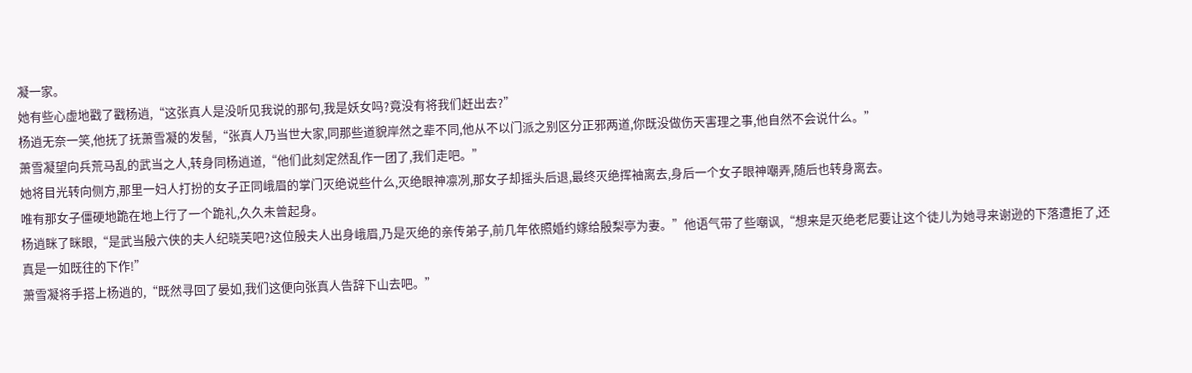凝一家。
她有些心虚地戳了戳杨逍,“这张真人是没听见我说的那句,我是妖女吗?竟没有将我们赶出去?”
杨逍无奈一笑,他抚了抚萧雪凝的发髻,“张真人乃当世大家,同那些道貌岸然之辈不同,他从不以门派之别区分正邪两道,你既没做伤天害理之事,他自然不会说什么。”
萧雪凝望向兵荒马乱的武当之人,转身同杨逍道,“他们此刻定然乱作一团了,我们走吧。”
她将目光转向侧方,那里一妇人打扮的女子正同峨眉的掌门灭绝说些什么,灭绝眼神凛冽,那女子却摇头后退,最终灭绝挥袖离去,身后一个女子眼神嘲弄,随后也转身离去。
唯有那女子僵硬地跪在地上行了一个跪礼,久久未曾起身。
杨逍眯了眯眼,“是武当殷六侠的夫人纪晓芙吧?这位殷夫人出身峨眉,乃是灭绝的亲传弟子,前几年依照婚约嫁给殷梨亭为妻。”他语气带了些嘲讽,“想来是灭绝老尼要让这个徒儿为她寻来谢逊的下落遭拒了,还真是一如既往的下作!”
萧雪凝将手搭上杨逍的,“既然寻回了晏如,我们这便向张真人告辞下山去吧。”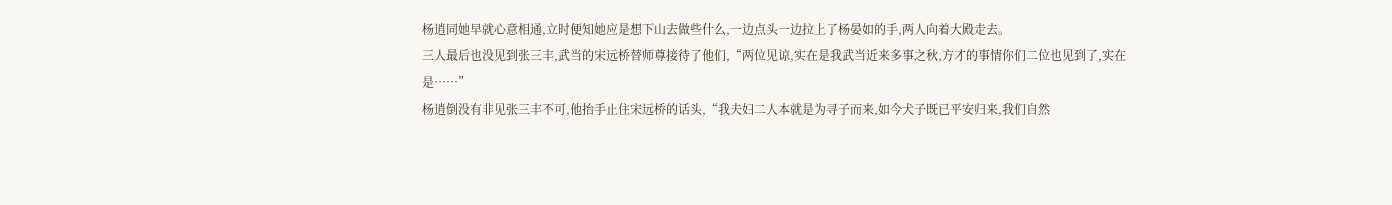杨逍同她早就心意相通,立时便知她应是想下山去做些什么,一边点头一边拉上了杨晏如的手,两人向着大殿走去。
三人最后也没见到张三丰,武当的宋远桥替师尊接待了他们,“两位见谅,实在是我武当近来多事之秋,方才的事情你们二位也见到了,实在是……”
杨逍倒没有非见张三丰不可,他抬手止住宋远桥的话头,“我夫妇二人本就是为寻子而来,如今犬子既已平安归来,我们自然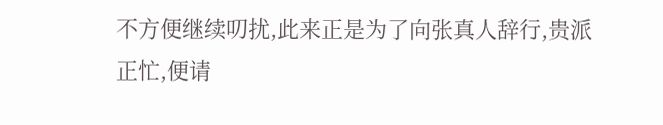不方便继续叨扰,此来正是为了向张真人辞行,贵派正忙,便请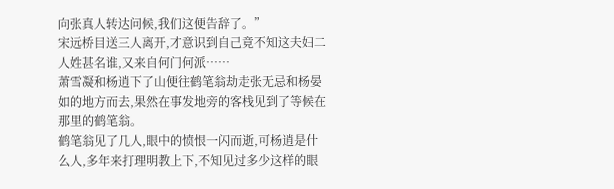向张真人转达问候,我们这便告辞了。”
宋远桥目送三人离开,才意识到自己竟不知这夫妇二人姓甚名谁,又来自何门何派……
萧雪凝和杨逍下了山便往鹤笔翁劫走张无忌和杨晏如的地方而去,果然在事发地旁的客栈见到了等候在那里的鹤笔翁。
鹤笔翁见了几人,眼中的愤恨一闪而逝,可杨逍是什么人,多年来打理明教上下,不知见过多少这样的眼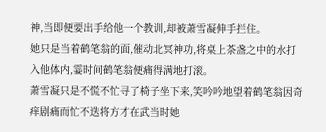神,当即便要出手给他一个教训,却被萧雪凝伸手拦住。
她只是当着鹤笔翁的面,催动北冥神功,将桌上茶盏之中的水打入他体内,霎时间鹤笔翁便痛得满地打滚。
萧雪凝只是不慌不忙寻了椅子坐下来,笑吟吟地望着鹤笔翁因奇痒剧痛而忙不迭将方才在武当时她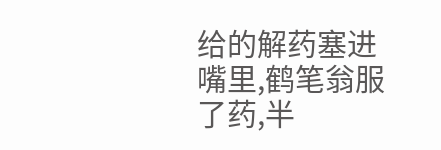给的解药塞进嘴里,鹤笔翁服了药,半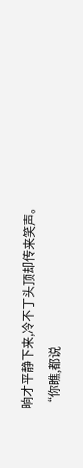晌才平静下来,冷不丁头顶却传来笑声。
“你瞧,都说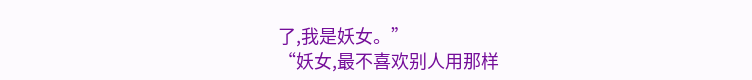了,我是妖女。”
“妖女,最不喜欢别人用那样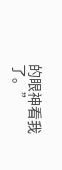的眼神看我了。”